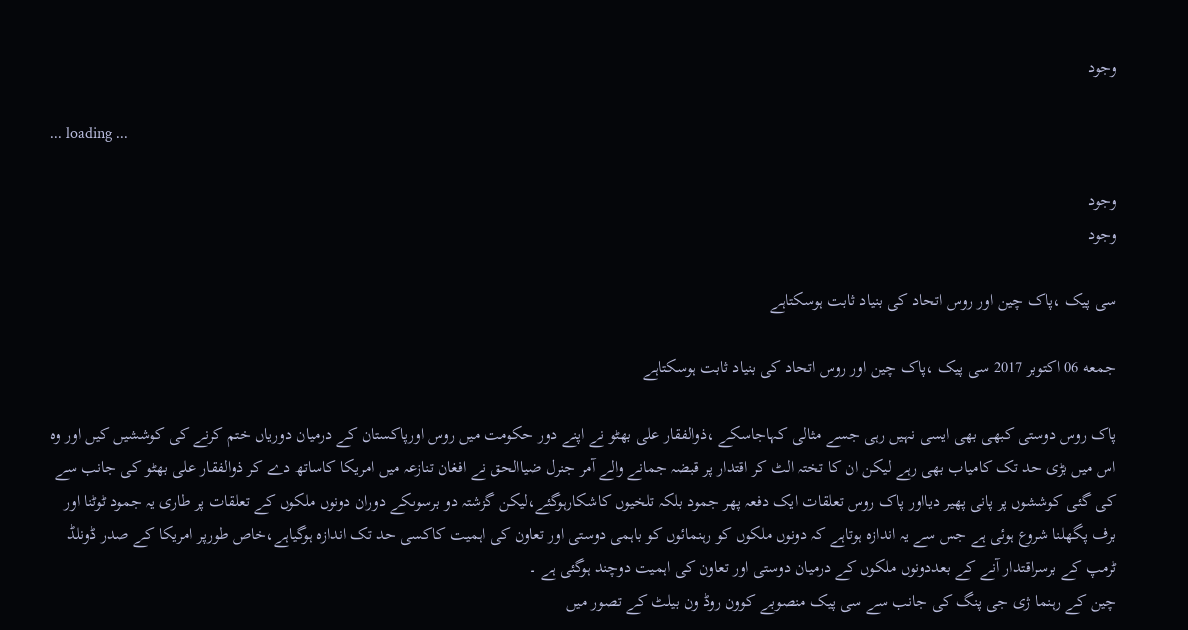وجود

... loading ...

وجود
وجود

سی پیک ،پاک چین اور روس اتحاد کی بنیاد ثابت ہوسکتاہے

جمعه 06 اکتوبر 2017 سی پیک ،پاک چین اور روس اتحاد کی بنیاد ثابت ہوسکتاہے

پاک روس دوستی کبھی بھی ایسی نہیں رہی جسے مثالی کہاجاسکے ،ذوالفقار علی بھٹو نے اپنے دور حکومت میں روس اورپاکستان کے درمیان دوریاں ختم کرنے کی کوششیں کیں اور وہ اس میں بڑی حد تک کامیاب بھی رہے لیکن ان کا تختہ الٹ کر اقتدار پر قبضہ جمانے والے آمر جنرل ضیاالحق نے افغان تنازعہ میں امریکا کاساتھ دے کر ذوالفقار علی بھٹو کی جانب سے کی گئی کوششوں پر پانی پھیر دیااور پاک روس تعلقات ایک دفعہ پھر جمود بلکہ تلخیوں کاشکارہوگئے،لیکن گزشتہ دو برسوںکے دوران دونوں ملکوں کے تعلقات پر طاری یہ جمود ٹوٹنا اور برف پگھلنا شروع ہوئی ہے جس سے یہ اندازہ ہوتاہے کہ دونوں ملکوں کو رہنمائوں کو باہمی دوستی اور تعاون کی اہمیت کاکسی حد تک اندازہ ہوگیاہے،خاص طورپر امریکا کے صدر ڈونلڈ ٹرمپ کے برسراقتدار آنے کے بعددونوں ملکوں کے درمیان دوستی اور تعاون کی اہمیت دوچند ہوگئی ہے ۔
چین کے رہنما ژی جی پنگ کی جانب سے سی پیک منصوبے کوون روڈ ون بیلٹ کے تصور میں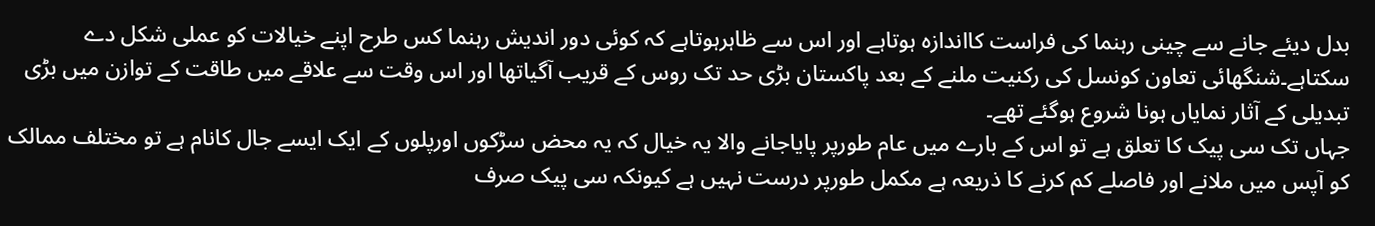بدل دیئے جانے سے چینی رہنما کی فراست کااندازہ ہوتاہے اور اس سے ظاہرہوتاہے کہ کوئی دور اندیش رہنما کس طرح اپنے خیالات کو عملی شکل دے سکتاہے۔شنگھائی تعاون کونسل کی رکنیت ملنے کے بعد پاکستان بڑی حد تک روس کے قریب آگیاتھا اور اس وقت سے علاقے میں طاقت کے توازن میں بڑی تبدیلی کے آثار نمایاں ہونا شروع ہوگئے تھے۔
جہاں تک سی پیک کا تعلق ہے تو اس کے بارے میں عام طورپر پایاجانے والا یہ خیال کہ یہ محض سڑکوں اورپلوں کے ایک ایسے جال کانام ہے تو مختلف ممالک کو آپس میں ملانے اور فاصلے کم کرنے کا ذریعہ ہے مکمل طورپر درست نہیں ہے کیونکہ سی پیک صرف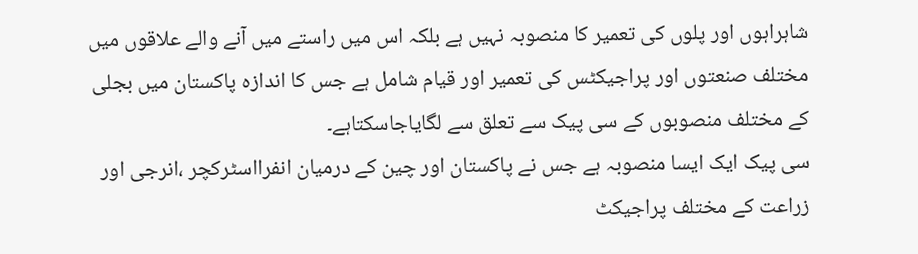شاہراہوں اور پلوں کی تعمیر کا منصوبہ نہیں ہے بلکہ اس میں راستے میں آنے والے علاقوں میں مختلف صنعتوں اور پراجیکٹس کی تعمیر اور قیام شامل ہے جس کا اندازہ پاکستان میں بجلی کے مختلف منصوبوں کے سی پیک سے تعلق سے لگایاجاسکتاہے۔
سی پیک ایک ایسا منصوبہ ہے جس نے پاکستان اور چین کے درمیان انفرااسٹرکچر ،انرجی اور زراعت کے مختلف پراجیکٹ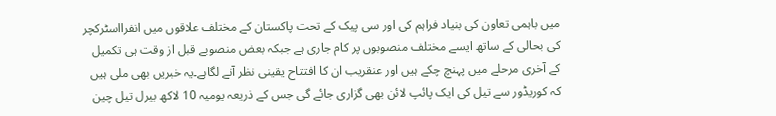میں باہمی تعاون کی بنیاد فراہم کی اور سی پیک کے تحت پاکستان کے مختلف علاقوں میں انفرااسٹرکچر کی بحالی کے ساتھ ایسے مختلف منصوبوں پر کام جاری ہے جبکہ بعض منصوبے قبل از وقت ہی تکمیل کے آخری مرحلے میں پہنچ چکے ہیں اور عنقریب ان کا افتتاح یقینی نظر آنے لگاہے۔یہ خبریں بھی ملی ہیں کہ کوریڈور سے تیل کی ایک پائپ لائن بھی گزاری جائے گی جس کے ذریعہ یومیہ 10 لاکھ بیرل تیل چین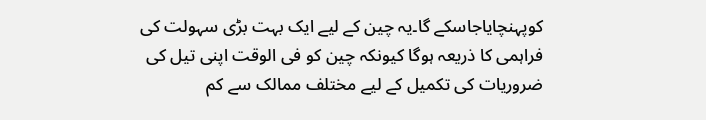کوپہنچایاجاسکے گا۔یہ چین کے لیے ایک بہت بڑی سہولت کی فراہمی کا ذریعہ ہوگا کیونکہ چین کو فی الوقت اپنی تیل کی ضروریات کی تکمیل کے لیے مختلف ممالک سے کم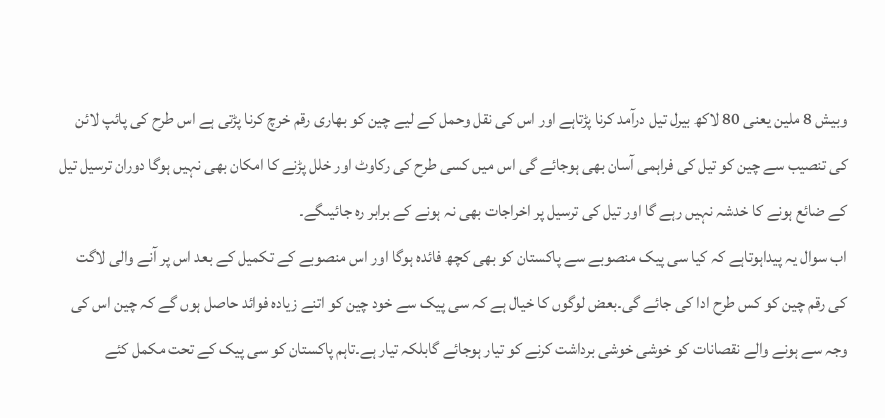وبیش 8 ملین یعنی 80 لاکھ بیرل تیل درآمد کرنا پڑتاہے اور اس کی نقل وحمل کے لیے چین کو بھاری رقم خرچ کرنا پڑتی ہے اس طرح کی پائپ لائن کی تنصیب سے چین کو تیل کی فراہمی آسان بھی ہوجائے گی اس میں کسی طرح کی رکاوٹ اور خلل پڑنے کا امکان بھی نہیں ہوگا دوران ترسیل تیل کے ضائع ہونے کا خدشہ نہیں رہے گا اور تیل کی ترسیل پر اخراجات بھی نہ ہونے کے برابر رہ جائیںگے۔
اب سوال یہ پیداہوتاہے کہ کیا سی پیک منصوبے سے پاکستان کو بھی کچھ فائدہ ہوگا اور اس منصوبے کے تکمیل کے بعد اس پر آنے والی لاگت کی رقم چین کو کس طرح ادا کی جائے گی۔بعض لوگوں کا خیال ہے کہ سی پیک سے خود چین کو اتنے زیادہ فوائد حاصل ہوں گے کہ چین اس کی وجہ سے ہونے والے نقصانات کو خوشی خوشی برداشت کرنے کو تیار ہوجائے گابلکہ تیار ہے۔تاہم پاکستان کو سی پیک کے تحت مکمل کئے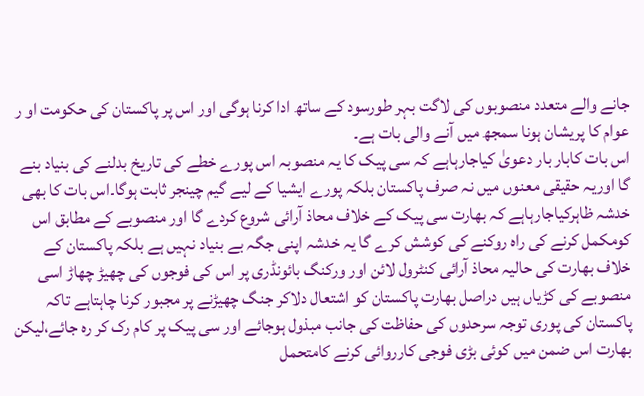جانے والے متعدد منصوبوں کی لاگت بہر طورسود کے ساتھ ادا کرنا ہوگی اور اس پر پاکستان کی حکومت او ر عوام کا پریشان ہونا سمجھ میں آنے والی بات ہے۔
اس بات کابار بار دعویٰ کیاجارہاہے کہ سی پیک کا یہ منصوبہ اس پورے خطے کی تاریخ بدلنے کی بنیاد بنے گا اوریہ حقیقی معنوں میں نہ صرف پاکستان بلکہ پورے ایشیا کے لیے گیم چینجر ثابت ہوگا۔اس بات کا بھی خدشہ ظاہرکیاجارہاہے کہ بھارت سی پیک کے خلاف محاذ آرائی شروع کردے گا اور منصوبے کے مطابق اس کومکمل کرنے کی راہ روکنے کی کوشش کرے گا یہ خدشہ اپنی جگہ بے بنیاد نہیں ہے بلکہ پاکستان کے خلاف بھارت کی حالیہ محاذ آرائی کنٹرول لائن اور ورکنگ بائونڈری پر اس کی فوجوں کی چھیڑ چھاڑ اسی منصوبے کی کڑیاں ہیں دراصل بھارت پاکستان کو اشتعال دلاکر جنگ چھیڑنے پر مجبور کرنا چاہتاہے تاکہ پاکستان کی پوری توجہ سرحدوں کی حفاظت کی جانب مبذول ہوجائے اور سی پیک پر کام رک کر رہ جائے،لیکن بھارت اس ضمن میں کوئی بڑی فوجی کارروائی کرنے کامتحمل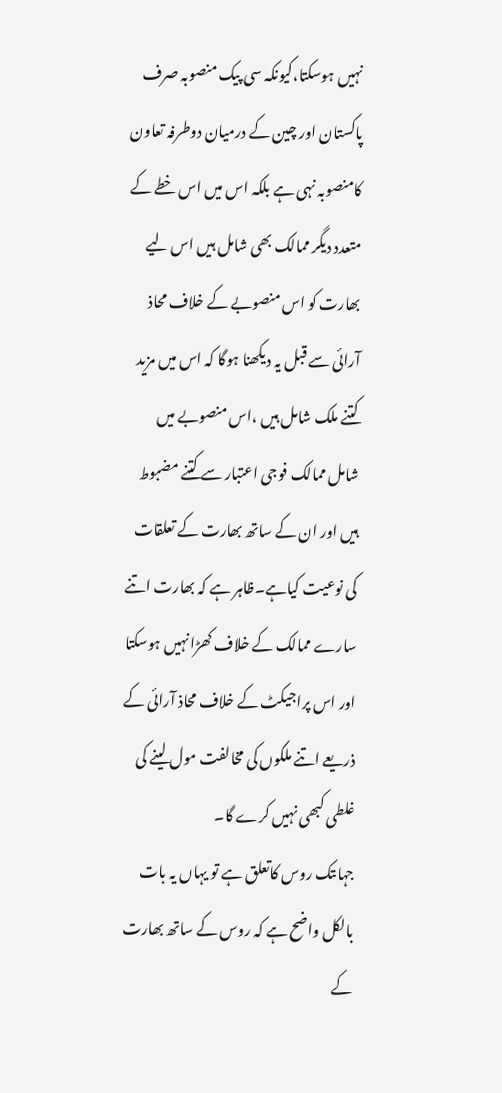نہیں ہوسکتا،کیونکہ سی پیک منصوبہ صرف پاکستان اور چین کے درمیان دوطرفہ تعاون کامنصوبہ نہی ہے بلکہ اس میں اس خطے کے متعدد دیگر ممالک بھی شامل ہیں اس لیے بھارت کو اس منصوبے کے خلاف محاذ آرائی سے قبل یہ دیکھنا ہوگا کہ اس میں مزید کتنے ملک شامل ہیں ،اس منصوبے میں شامل ممالک فوجی اعتبار سے کتنے مضبوط ہیں اور ان کے ساتھ بھارت کے تعلقات کی نوعیت کیاہے۔ظاہر ہے کہ بھارت اتنے سارے ممالک کے خلاف کھڑانہیں ہوسکتا اور اس پراجیکٹ کے خلاف محاذ آرائی کے ذریعے اتنے ملکوں کی مخالفت مول لینے کی غلطی کبھی نہیں کرے گا۔
جہاںتک روس کاتعلق ہے تو یہاں یہ بات بالکل واضح ہے کہ روس کے ساتھ بھارت کے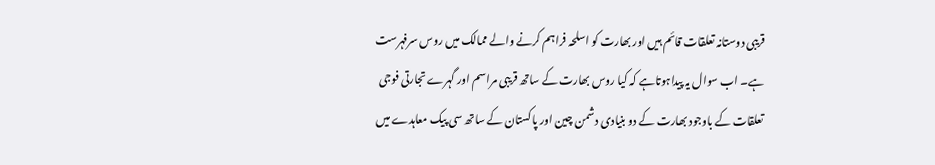قریبی دوستانہ تعلقات قائم ہیں اور بھارت کو اسلحہ فراہم کرنے والے ممالک میں روس سرفہرست ہے۔ اب سوال یہ پیداہوتاہے کہ کیا روس بھارت کے ساتھ قریبی مراسم اور گہرے تجارتی فوجی تعلقات کے باوجود بھارت کے دو بنیادی دشمن چین اور پاکستان کے ساتھ سی پیک معاہدے میں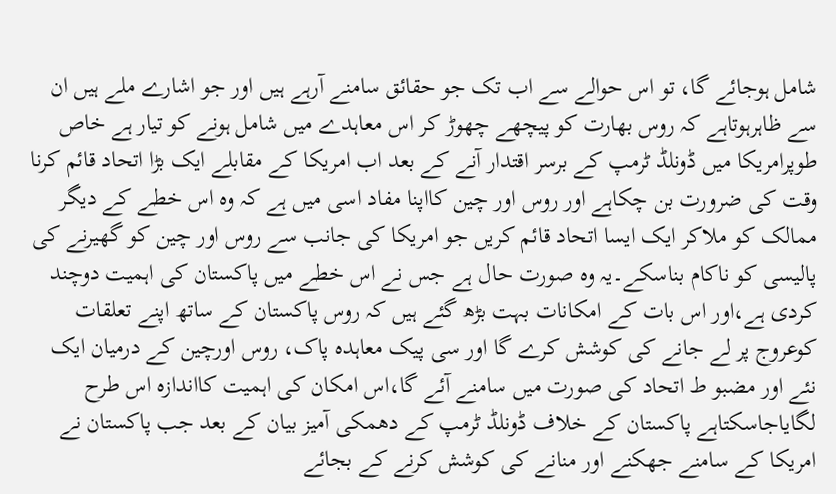شامل ہوجائے گا، تو اس حوالے سے اب تک جو حقائق سامنے آرہے ہیں اور جو اشارے ملے ہیں ان سے ظاہرہوتاہے کہ روس بھارت کو پیچھے چھوڑ کر اس معاہدے میں شامل ہونے کو تیار ہے خاص طوپرامریکا میں ڈونلڈ ٹرمپ کے برسر اقتدار آنے کے بعد اب امریکا کے مقابلے ایک بڑا اتحاد قائم کرنا وقت کی ضرورت بن چکاہے اور روس اور چین کااپنا مفاد اسی میں ہے کہ وہ اس خطے کے دیگر ممالک کو ملاکر ایک ایسا اتحاد قائم کریں جو امریکا کی جانب سے روس اور چین کو گھیرنے کی پالیسی کو ناکام بناسکے۔یہ وہ صورت حال ہے جس نے اس خطے میں پاکستان کی اہمیت دوچند کردی ہے،اور اس بات کے امکانات بہت بڑھ گئے ہیں کہ روس پاکستان کے ساتھ اپنے تعلقات کوعروج پر لے جانے کی کوشش کرے گا اور سی پیک معاہدہ پاک، روس اورچین کے درمیان ایک نئے اور مضبو ط اتحاد کی صورت میں سامنے آئے گا،اس امکان کی اہمیت کااندازہ اس طرح لگایاجاسکتاہے پاکستان کے خلاف ڈونلڈ ٹرمپ کے دھمکی آمیز بیان کے بعد جب پاکستان نے امریکا کے سامنے جھکنے اور منانے کی کوشش کرنے کے بجائے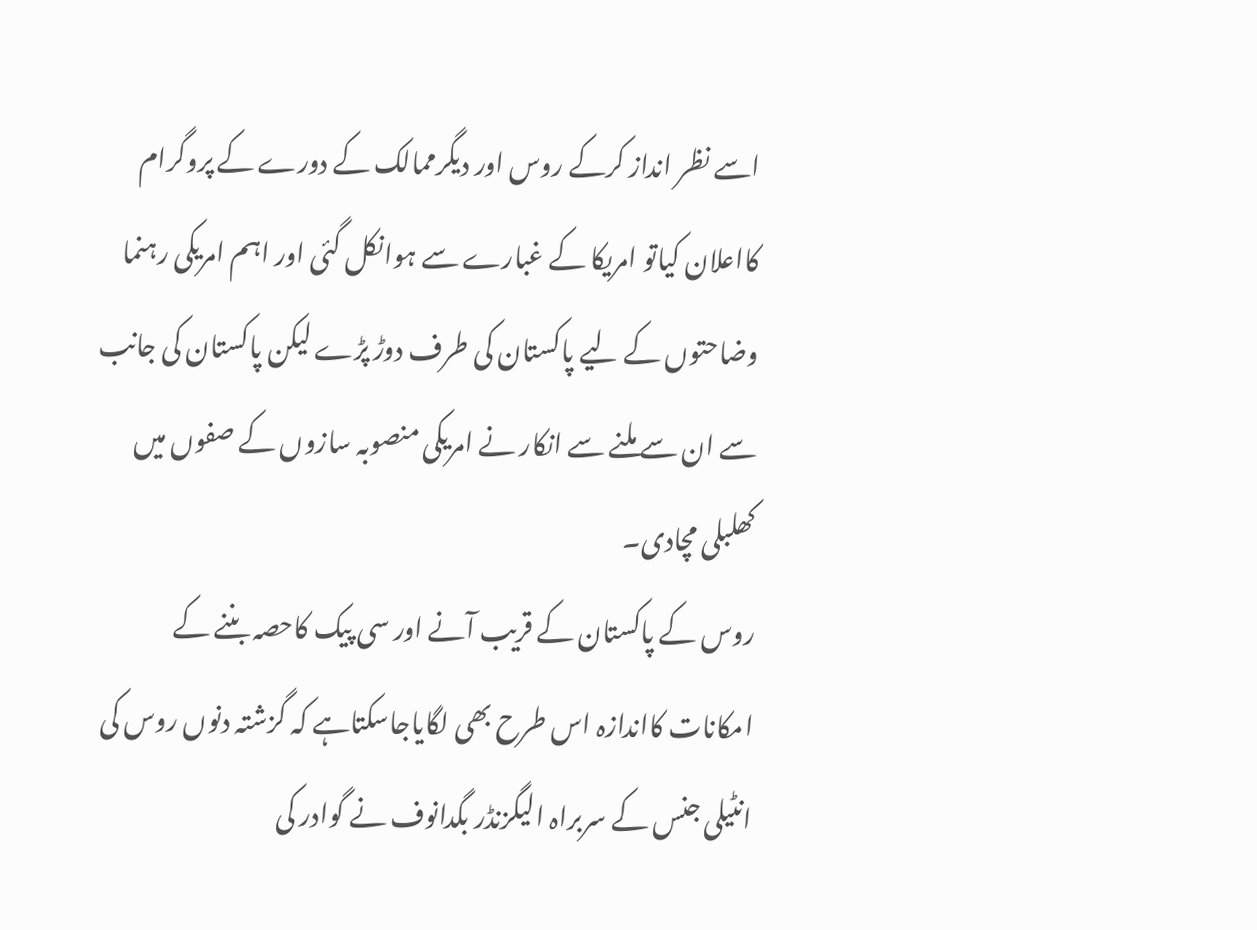اسے نظر انداز کرکے روس اور دیگرممالک کے دورے کے پروگرام کااعلان کیاتو امریکا کے غبارے سے ہوانکل گئی اور اہم امریکی رہنما وضاحتوں کے لیے پاکستان کی طرف دوڑ پڑے لیکن پاکستان کی جانب سے ان سے ملنے سے انکار نے امریکی منصوبہ سازوں کے صفوں میں کھلبلی مچادی۔
روس کے پاکستان کے قریب آنے اور سی پیک کاحصہ بننے کے امکانات کااندازہ اس طرح بھی لگایاجاسکتاہے کہ گزشتہ دنوں روس کی انٹیلی جنس کے سربراہ الیگزنڈر بگدانوف نے گوادر کی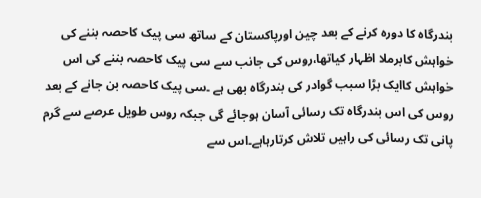بندرگاہ کا دورہ کرنے کے بعد چین اورپاکستان کے ساتھ سی پیک کاحصہ بننے کی خواہش کابرملا اظہار کیاتھا،روس کی جانب سے سی پیک کاحصہ بننے کی اس خواہش کاایک بڑا سبب گوادر کی بندرگاہ بھی ہے ۔سی پیک کاحصہ بن جانے کے بعد روس کی اس بندرگاہ تک رسائی آسان ہوجائے گی جبکہ روس طویل عرصے سے گرم پانی تک رسائی کی راہیں تلاش کرتارہاہے۔اس سے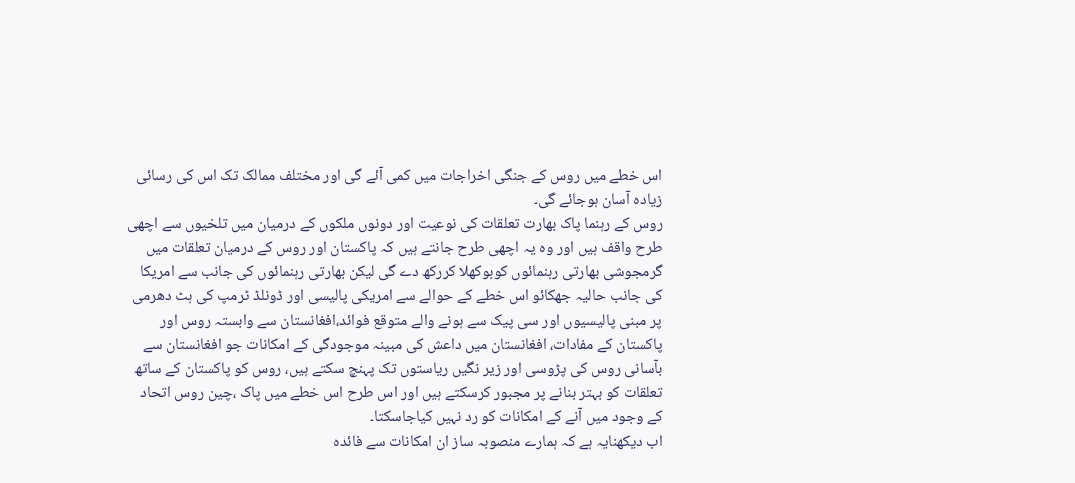اس خطے میں روس کے جنگی اخراجات میں کمی آئے گی اور مختلف ممالک تک اس کی رسائی زیادہ آسان ہوجائے گی۔
روس کے رہنما پاک بھارت تعلقات کی نوعیت اور دونوں ملکوں کے درمیان میں تلخیوں سے اچھی طرح واقف ہیں اور وہ یہ اچھی طرح جانتے ہیں کہ پاکستان اور روس کے درمیان تعلقات میں گرمجوشی بھارتی رہنمائوں کوبوکھلا کررکھ دے گی لیکن بھارتی رہنمائوں کی جانب سے امریکا کی جانب حالیہ جھکائو اس خطے کے حوالے سے امریکی پالیسی اور ڈونلڈ ٹرمپ کی ہٹ دھرمی پر مبنی پالیسیوں اور سی پیک سے ہونے والے متوقع فوائد،افغانستان سے وابستہ روس اور پاکستان کے مفادات، افغانستان میں داعش کی مبینہ موجودگی کے امکانات جو افغانستان سے بآسانی روس کی پڑوسی اور زیر نگیں ریاستوں تک پہنچ سکتے ہیں، روس کو پاکستان کے ساتھ تعلقات کو بہتر بنانے پر مجبور کرسکتے ہیں اور اس طرح اس خطے میں پاک ،چین روس اتحاد کے وجود میں آنے کے امکانات کو رد نہیں کیاجاسکتا۔
اب دیکھنایہ ہے کہ ہمارے منصوبہ ساز ان امکانات سے فائدہ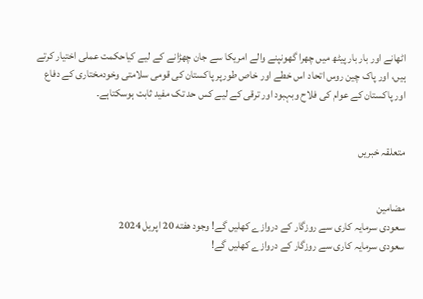اٹھانے اور بار بار پیٹھ میں چھرا گھونپنے والے امریکا سے جان چھڑانے کے لیے کیاحکمت عملی اختیار کرتے ہیں، اور پاک چین روس اتحاد اس خطے اور خاص طورپر پاکستان کی قومی سلامتی وخودمختاری کے دفاع اور پاکستان کے عوام کی فلاح وبہبود اور ترقی کے لیے کس حد تک مفید ثابت ہوسکتاہے۔


متعلقہ خبریں


مضامین
سعودی سرمایہ کاری سے روزگار کے دروازے کھلیں گے! وجود هفته 20 اپریل 2024
سعودی سرمایہ کاری سے روزگار کے دروازے کھلیں گے!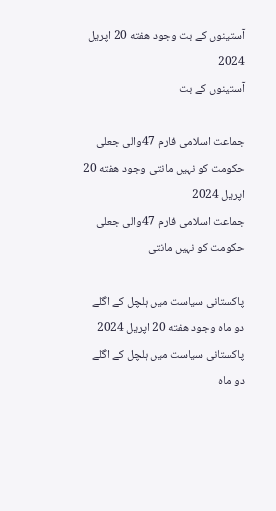آستینوں کے بت وجود هفته 20 اپریل 2024
آستینوں کے بت

جماعت اسلامی فارم 47والی جعلی حکومت کو نہیں مانتی وجود هفته 20 اپریل 2024
جماعت اسلامی فارم 47والی جعلی حکومت کو نہیں مانتی

پاکستانی سیاست میں ہلچل کے اگلے دو ماہ وجود هفته 20 اپریل 2024
پاکستانی سیاست میں ہلچل کے اگلے دو ماہ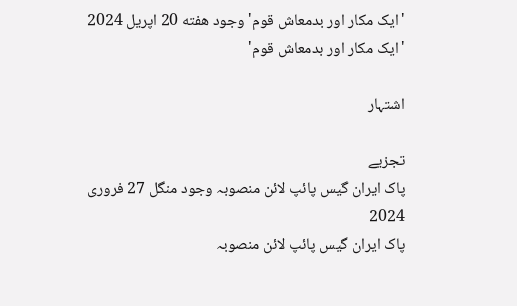'ایک مکار اور بدمعاش قوم' وجود هفته 20 اپریل 2024
'ایک مکار اور بدمعاش قوم'

اشتہار

تجزیے
پاک ایران گیس پائپ لائن منصوبہ وجود منگل 27 فروری 2024
پاک ایران گیس پائپ لائن منصوبہ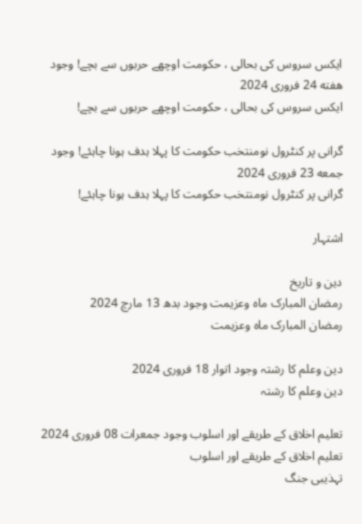ایکس سروس کی بحالی ، حکومت اوچھے حربوں سے بچے! وجود هفته 24 فروری 2024
ایکس سروس کی بحالی ، حکومت اوچھے حربوں سے بچے!

گرانی پر کنٹرول نومنتخب حکومت کا پہلا ہدف ہونا چاہئے! وجود جمعه 23 فروری 2024
گرانی پر کنٹرول نومنتخب حکومت کا پہلا ہدف ہونا چاہئے!

اشتہار

دین و تاریخ
رمضان المبارک ماہ وعزیمت وجود بدھ 13 مارچ 2024
رمضان المبارک ماہ وعزیمت

دین وعلم کا رشتہ وجود اتوار 18 فروری 2024
دین وعلم کا رشتہ

تعلیم اخلاق کے طریقے اور اسلوب وجود جمعرات 08 فروری 2024
تعلیم اخلاق کے طریقے اور اسلوب
تہذیبی جنگ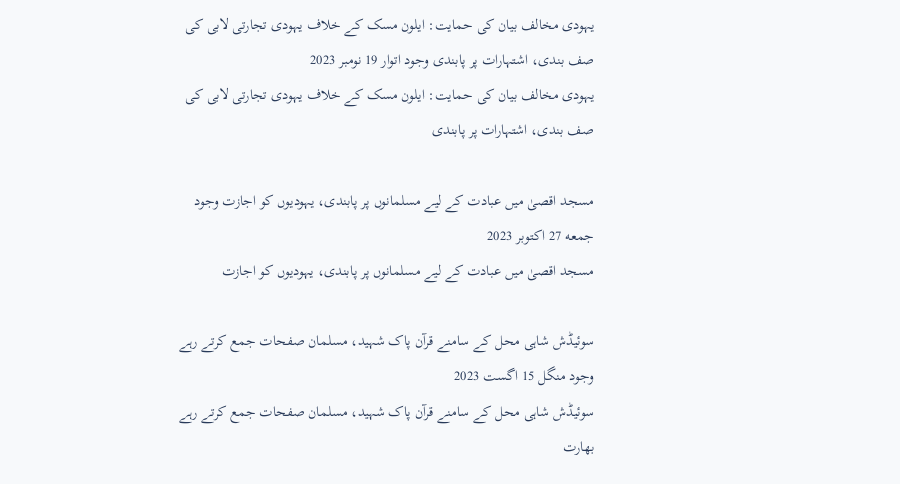یہودی مخالف بیان کی حمایت: ایلون مسک کے خلاف یہودی تجارتی لابی کی صف بندی، اشتہارات پر پابندی وجود اتوار 19 نومبر 2023
یہودی مخالف بیان کی حمایت: ایلون مسک کے خلاف یہودی تجارتی لابی کی صف بندی، اشتہارات پر پابندی

مسجد اقصیٰ میں عبادت کے لیے مسلمانوں پر پابندی، یہودیوں کو اجازت وجود جمعه 27 اکتوبر 2023
مسجد اقصیٰ میں عبادت کے لیے مسلمانوں پر پابندی، یہودیوں کو اجازت

سوئیڈش شاہی محل کے سامنے قرآن پاک شہید، مسلمان صفحات جمع کرتے رہے وجود منگل 15 اگست 2023
سوئیڈش شاہی محل کے سامنے قرآن پاک شہید، مسلمان صفحات جمع کرتے رہے
بھارت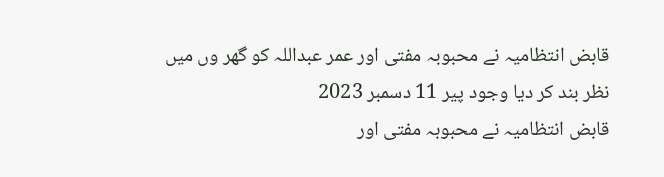قابض انتظامیہ نے محبوبہ مفتی اور عمر عبداللہ کو گھر وں میں نظر بند کر دیا وجود پیر 11 دسمبر 2023
قابض انتظامیہ نے محبوبہ مفتی اور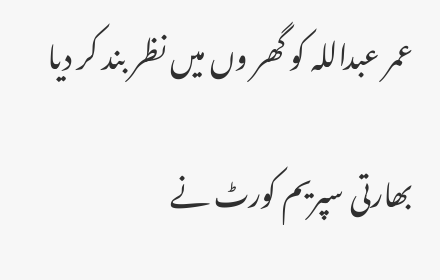عمر عبداللہ کو گھر وں میں نظر بند کر دیا

بھارتی سپریم کورٹ نے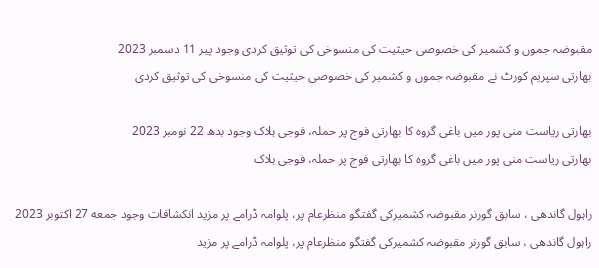مقبوضہ جموں و کشمیر کی خصوصی حیثیت کی منسوخی کی توثیق کردی وجود پیر 11 دسمبر 2023
بھارتی سپریم کورٹ نے مقبوضہ جموں و کشمیر کی خصوصی حیثیت کی منسوخی کی توثیق کردی

بھارتی ریاست منی پور میں باغی گروہ کا بھارتی فوج پر حملہ، فوجی ہلاک وجود بدھ 22 نومبر 2023
بھارتی ریاست منی پور میں باغی گروہ کا بھارتی فوج پر حملہ، فوجی ہلاک

راہول گاندھی ، سابق گورنر مقبوضہ کشمیرکی گفتگو منظرعام پر، پلوامہ ڈرامے پر مزید انکشافات وجود جمعه 27 اکتوبر 2023
راہول گاندھی ، سابق گورنر مقبوضہ کشمیرکی گفتگو منظرعام پر، پلوامہ ڈرامے پر مزید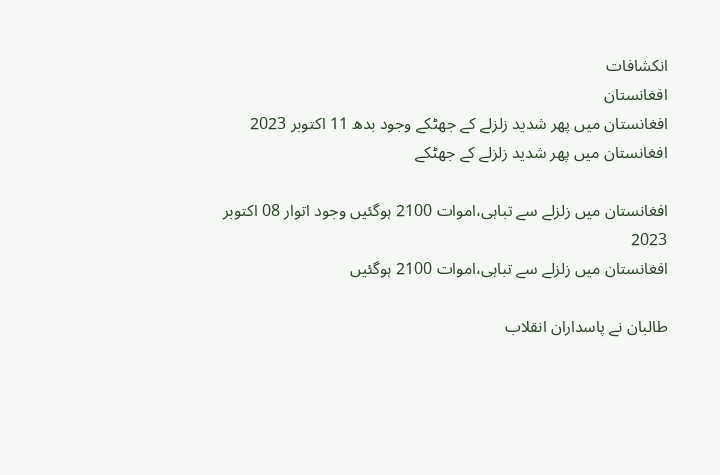انکشافات
افغانستان
افغانستان میں پھر شدید زلزلے کے جھٹکے وجود بدھ 11 اکتوبر 2023
افغانستان میں پھر شدید زلزلے کے جھٹکے

افغانستان میں زلزلے سے تباہی،اموات 2100 ہوگئیں وجود اتوار 08 اکتوبر 2023
افغانستان میں زلزلے سے تباہی،اموات 2100 ہوگئیں

طالبان نے پاسداران انقلاب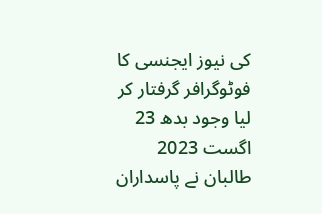کی نیوز ایجنسی کا فوٹوگرافر گرفتار کر لیا وجود بدھ 23 اگست 2023
طالبان نے پاسداران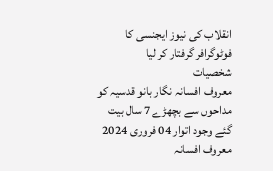انقلاب کی نیوز ایجنسی کا فوٹوگرافر گرفتار کر لیا
شخصیات
معروف افسانہ نگار بانو قدسیہ کو مداحوں سے بچھڑے 7 سال بیت گئے وجود اتوار 04 فروری 2024
معروف افسانہ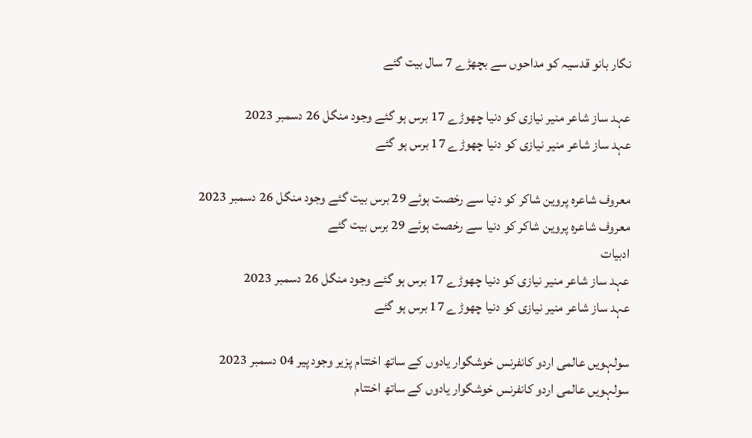نگار بانو قدسیہ کو مداحوں سے بچھڑے 7 سال بیت گئے

عہد ساز شاعر منیر نیازی کو دنیا چھوڑے 17 برس ہو گئے وجود منگل 26 دسمبر 2023
عہد ساز شاعر منیر نیازی کو دنیا چھوڑے 17 برس ہو گئے

معروف شاعرہ پروین شاکر کو دنیا سے رخصت ہوئے 29 برس بیت گئے وجود منگل 26 دسمبر 2023
معروف شاعرہ پروین شاکر کو دنیا سے رخصت ہوئے 29 برس بیت گئے
ادبیات
عہد ساز شاعر منیر نیازی کو دنیا چھوڑے 17 برس ہو گئے وجود منگل 26 دسمبر 2023
عہد ساز شاعر منیر نیازی کو دنیا چھوڑے 17 برس ہو گئے

سولہویں عالمی اردو کانفرنس خوشگوار یادوں کے ساتھ اختتام پزیر وجود پیر 04 دسمبر 2023
سولہویں عالمی اردو کانفرنس خوشگوار یادوں کے ساتھ اختتام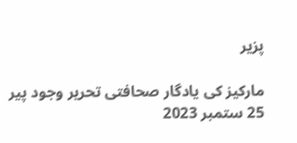پزیر

مارکیز کی یادگار صحافتی تحریر وجود پیر 25 ستمبر 2023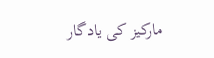مارکیز کی یادگار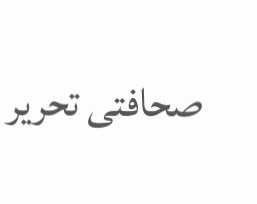صحافتی تحریر